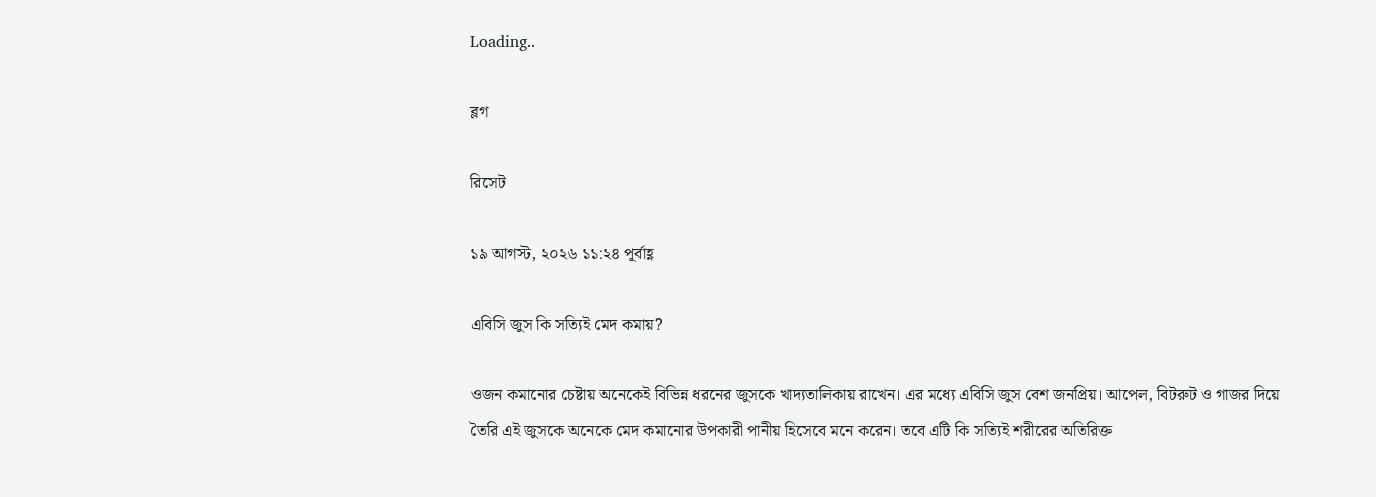Loading..

ব্লগ

রিসেট

১৯ আগস্ট, ২০২৬ ১১:২৪ পূর্বাহ্ণ

এবিসি জুস কি সত্যিই মেদ কমায়?

ওজন কমানোর চেষ্টায় অনেকেই বিভিন্ন ধরনের জুসকে খাদ্যতালিকায় রাখেন। এর মধ্যে এবিসি জুস বেশ জনপ্রিয়। আপেল, বিটরুট ও গাজর দিয়ে তৈরি এই জুসকে অনেকে মেদ কমানোর উপকারী পানীয় হিসেবে মনে করেন। তবে এটি কি সত্যিই শরীরের অতিরিক্ত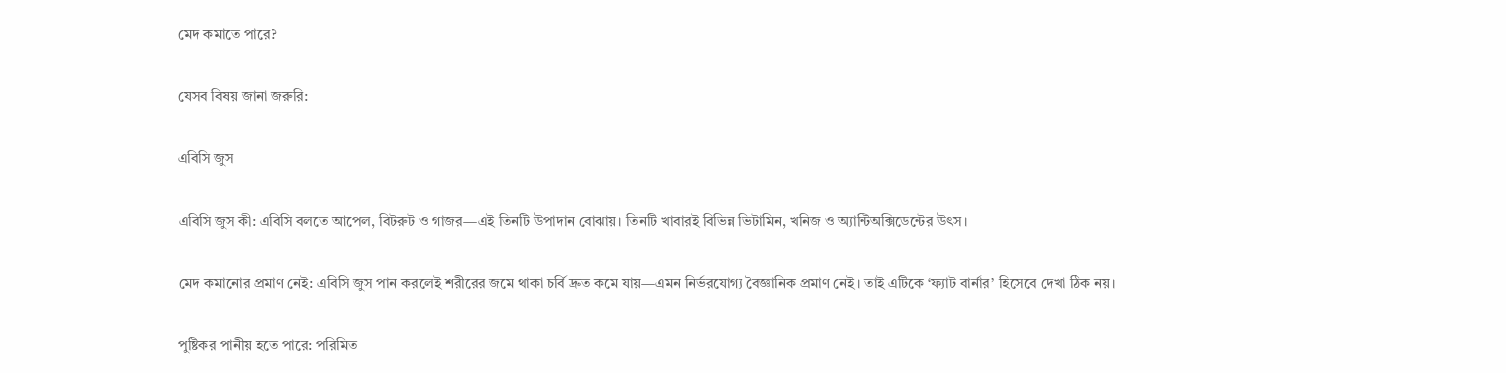মেদ কমাতে পারে?

যেসব বিষয় জানা জরুরি:

এবিসি জুস

এবিসি জুস কী: এবিসি বলতে আপেল, বিটরুট ও গাজর—এই তিনটি উপাদান বোঝায়। তিনটি খাবারই বিভিন্ন ভিটামিন, খনিজ ও অ্যান্টিঅক্সিডেন্টের উৎস।

মেদ কমানোর প্রমাণ নেই: এবিসি জুস পান করলেই শরীরের জমে থাকা চর্বি দ্রুত কমে যায়—এমন নির্ভরযোগ্য বৈজ্ঞানিক প্রমাণ নেই। তাই এটিকে ‘ফ্যাট বার্নার’ হিসেবে দেখা ঠিক নয়।

পুষ্টিকর পানীয় হতে পারে: পরিমিত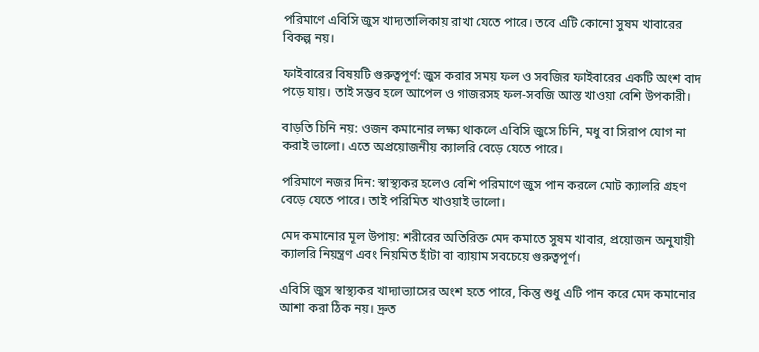পরিমাণে এবিসি জুস খাদ্যতালিকায় রাখা যেতে পারে। তবে এটি কোনো সুষম খাবারের বিকল্প নয়।

ফাইবারের বিষয়টি গুরুত্বপূর্ণ: জুস করার সময় ফল ও সবজির ফাইবারের একটি অংশ বাদ পড়ে যায়। তাই সম্ভব হলে আপেল ও গাজরসহ ফল-সবজি আস্ত খাওয়া বেশি উপকারী।

বাড়তি চিনি নয়: ওজন কমানোর লক্ষ্য থাকলে এবিসি জুসে চিনি, মধু বা সিরাপ যোগ না করাই ভালো। এতে অপ্রয়োজনীয় ক্যালরি বেড়ে যেতে পারে।

পরিমাণে নজর দিন: স্বাস্থ্যকর হলেও বেশি পরিমাণে জুস পান করলে মোট ক্যালরি গ্রহণ বেড়ে যেতে পারে। তাই পরিমিত খাওয়াই ভালো।

মেদ কমানোর মূল উপায়: শরীরের অতিরিক্ত মেদ কমাতে সুষম খাবার, প্রয়োজন অনুযায়ী ক্যালরি নিয়ন্ত্রণ এবং নিয়মিত হাঁটা বা ব্যায়াম সবচেয়ে গুরুত্বপূর্ণ।

এবিসি জুস স্বাস্থ্যকর খাদ্যাভ্যাসের অংশ হতে পারে, কিন্তু শুধু এটি পান করে মেদ কমানোর আশা করা ঠিক নয়। দ্রুত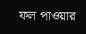ফল পাওয়ার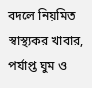বদলে নিয়মিত স্বাস্থ্যকর খাবার, পর্যাপ্ত ঘুম ও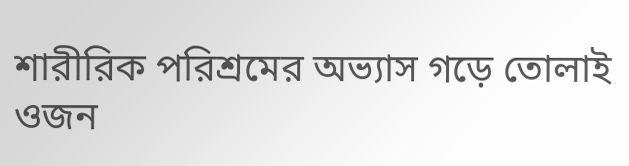শারীরিক পরিশ্রমের অভ্যাস গড়ে তোলাই ওজন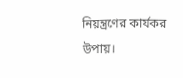নিয়ন্ত্রণের কার্যকর উপায়।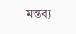মন্তব্য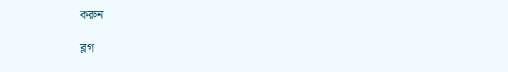করুন

ব্লগ